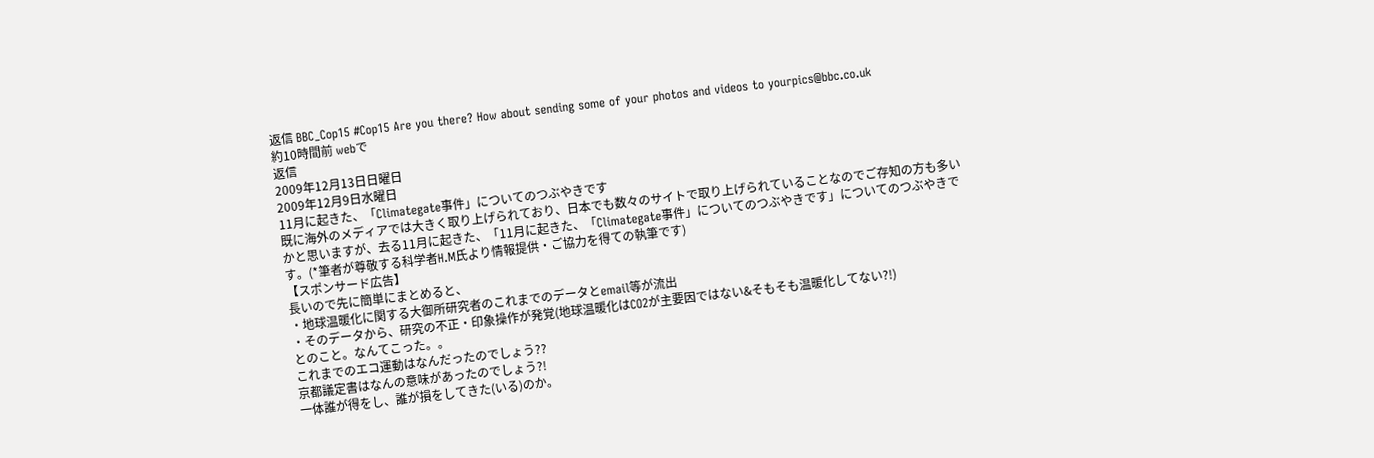返信 BBC_Cop15 #Cop15 Are you there? How about sending some of your photos and videos to yourpics@bbc.co.uk
約10時間前 webで
返信
2009年12月13日日曜日
2009年12月9日水曜日
11月に起きた、「Climategate事件」についてのつぶやきです
既に海外のメディアでは大きく取り上げられており、日本でも数々のサイトで取り上げられていることなのでご存知の方も多いかと思いますが、去る11月に起きた、「11月に起きた、「Climategate事件」についてのつぶやきです」についてのつぶやきです。(*筆者が尊敬する科学者H.M氏より情報提供・ご協力を得ての執筆です)
【スポンサード広告】
長いので先に簡単にまとめると、
・地球温暖化に関する大御所研究者のこれまでのデータとemail等が流出
・そのデータから、研究の不正・印象操作が発覚(地球温暖化はCO2が主要因ではない&そもそも温暖化してない?!)
とのこと。なんてこった。。
これまでのエコ運動はなんだったのでしょう??
京都議定書はなんの意味があったのでしょう?!
一体誰が得をし、誰が損をしてきた(いる)のか。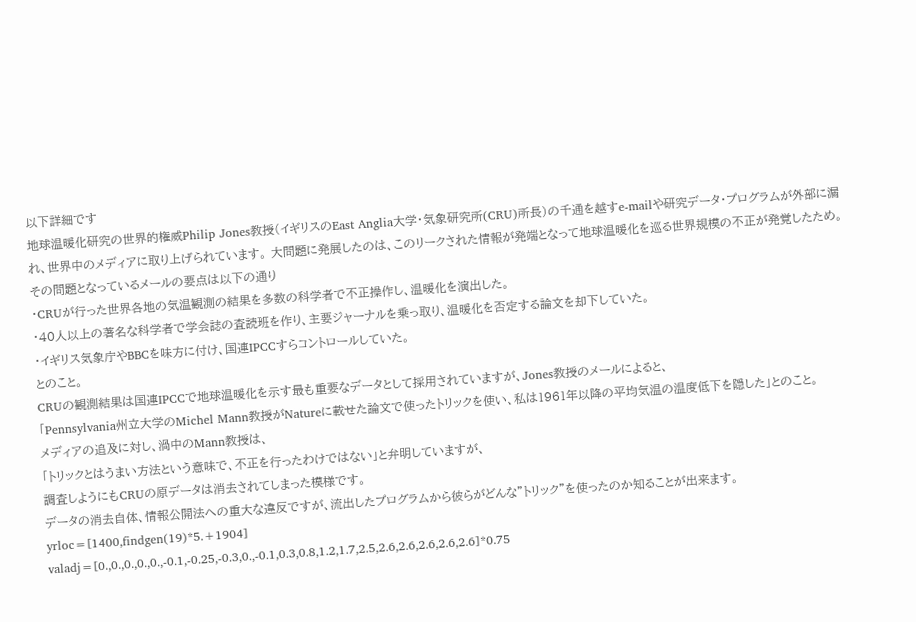以下詳細です
地球温暖化研究の世界的権威Philip Jones教授(イギリスのEast Anglia大学・気象研究所(CRU)所長)の千通を越すe-mailや研究データ・プログラムが外部に漏れ、世界中のメディアに取り上げられています。 大問題に発展したのは、このリークされた情報が発端となって地球温暖化を巡る世界規模の不正が発覚したため。
その問題となっているメールの要点は以下の通り
・CRUが行った世界各地の気温観測の結果を多数の科学者で不正操作し、温暖化を演出した。
・40人以上の著名な科学者で学会誌の査読班を作り、主要ジャーナルを乗っ取り、温暖化を否定する論文を却下していた。
・イギリス気象庁やBBCを味方に付け、国連IPCCすらコントロールしていた。
とのこと。
CRUの観測結果は国連IPCCで地球温暖化を示す最も重要なデータとして採用されていますが、Jones教授のメールによると、
「Pennsylvania州立大学のMichel Mann教授がNatureに載せた論文で使ったトリックを使い、私は1961年以降の平均気温の温度低下を隠した」とのこと。
メディアの追及に対し、渦中のMann教授は、
「トリックとはうまい方法という意味で、不正を行ったわけではない」と弁明していますが、
調査しようにもCRUの原データは消去されてしまった模様です。
データの消去自体、情報公開法への重大な違反ですが、流出したプログラムから彼らがどんな"トリック"を使ったのか知ることが出来ます。
yrloc=[1400,findgen(19)*5.+1904]
valadj=[0.,0.,0.,0.,0.,-0.1,-0.25,-0.3,0.,-0.1,0.3,0.8,1.2,1.7,2.5,2.6,2.6,2.6,2.6,2.6]*0.75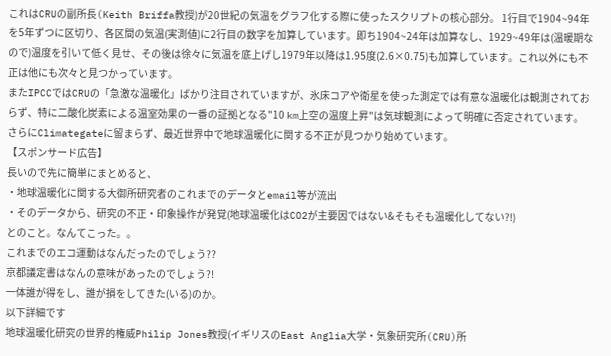これはCRUの副所長(Keith Briffa教授)が20世紀の気温をグラフ化する際に使ったスクリプトの核心部分。 1行目で1904~94年を5年ずつに区切り、各区間の気温(実測値)に2行目の数字を加算しています。即ち1904~24年は加算なし、1929~49年は(温暖期なので)温度を引いて低く見せ、その後は徐々に気温を底上げし1979年以降は1.95度(2.6×0.75)も加算しています。これ以外にも不正は他にも次々と見つかっています。
またIPCCではCRUの「急激な温暖化」ばかり注目されていますが、氷床コアや衛星を使った測定では有意な温暖化は観測されておらず、特に二酸化炭素による温室効果の一番の証拠となる"10 km上空の温度上昇"は気球観測によって明確に否定されています。
さらにClimategateに留まらず、最近世界中で地球温暖化に関する不正が見つかり始めています。
【スポンサード広告】
長いので先に簡単にまとめると、
・地球温暖化に関する大御所研究者のこれまでのデータとemail等が流出
・そのデータから、研究の不正・印象操作が発覚(地球温暖化はCO2が主要因ではない&そもそも温暖化してない?!)
とのこと。なんてこった。。
これまでのエコ運動はなんだったのでしょう??
京都議定書はなんの意味があったのでしょう?!
一体誰が得をし、誰が損をしてきた(いる)のか。
以下詳細です
地球温暖化研究の世界的権威Philip Jones教授(イギリスのEast Anglia大学・気象研究所(CRU)所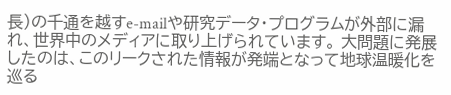長)の千通を越すe-mailや研究データ・プログラムが外部に漏れ、世界中のメディアに取り上げられています。 大問題に発展したのは、このリークされた情報が発端となって地球温暖化を巡る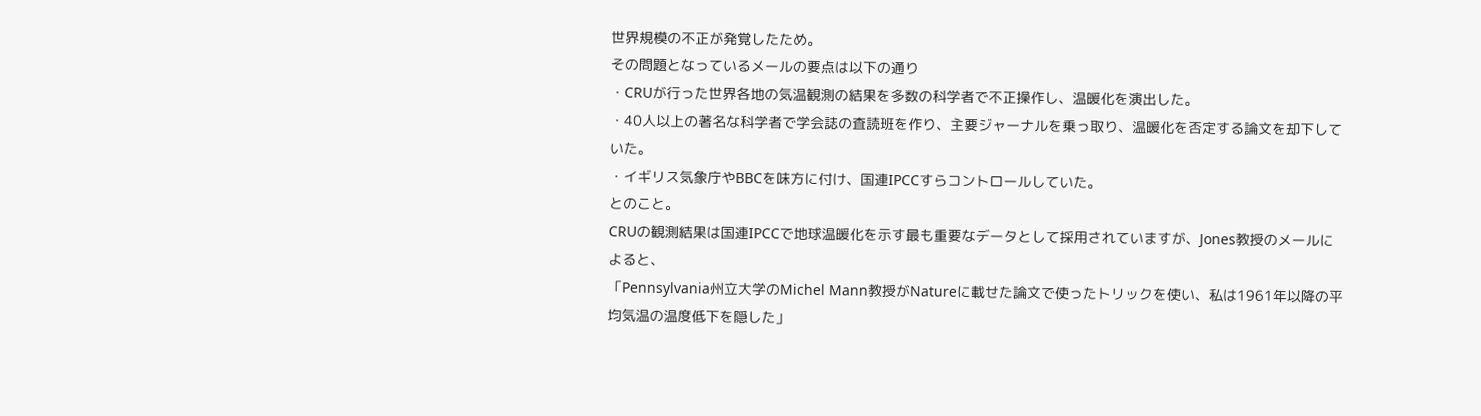世界規模の不正が発覚したため。
その問題となっているメールの要点は以下の通り
・CRUが行った世界各地の気温観測の結果を多数の科学者で不正操作し、温暖化を演出した。
・40人以上の著名な科学者で学会誌の査読班を作り、主要ジャーナルを乗っ取り、温暖化を否定する論文を却下していた。
・イギリス気象庁やBBCを味方に付け、国連IPCCすらコントロールしていた。
とのこと。
CRUの観測結果は国連IPCCで地球温暖化を示す最も重要なデータとして採用されていますが、Jones教授のメールによると、
「Pennsylvania州立大学のMichel Mann教授がNatureに載せた論文で使ったトリックを使い、私は1961年以降の平均気温の温度低下を隠した」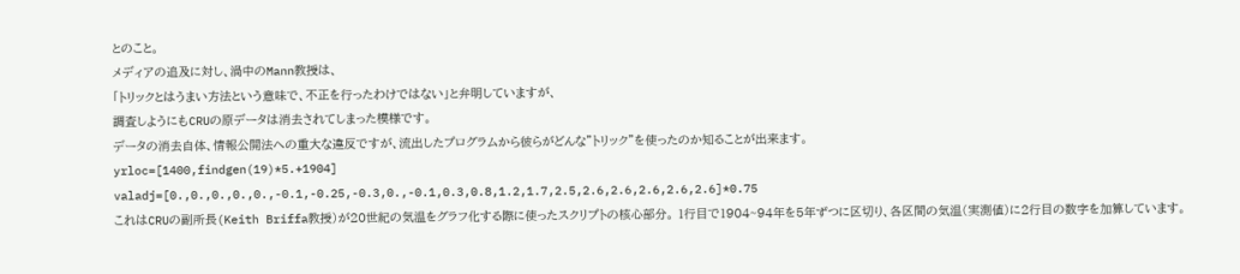とのこと。
メディアの追及に対し、渦中のMann教授は、
「トリックとはうまい方法という意味で、不正を行ったわけではない」と弁明していますが、
調査しようにもCRUの原データは消去されてしまった模様です。
データの消去自体、情報公開法への重大な違反ですが、流出したプログラムから彼らがどんな"トリック"を使ったのか知ることが出来ます。
yrloc=[1400,findgen(19)*5.+1904]
valadj=[0.,0.,0.,0.,0.,-0.1,-0.25,-0.3,0.,-0.1,0.3,0.8,1.2,1.7,2.5,2.6,2.6,2.6,2.6,2.6]*0.75
これはCRUの副所長(Keith Briffa教授)が20世紀の気温をグラフ化する際に使ったスクリプトの核心部分。 1行目で1904~94年を5年ずつに区切り、各区間の気温(実測値)に2行目の数字を加算しています。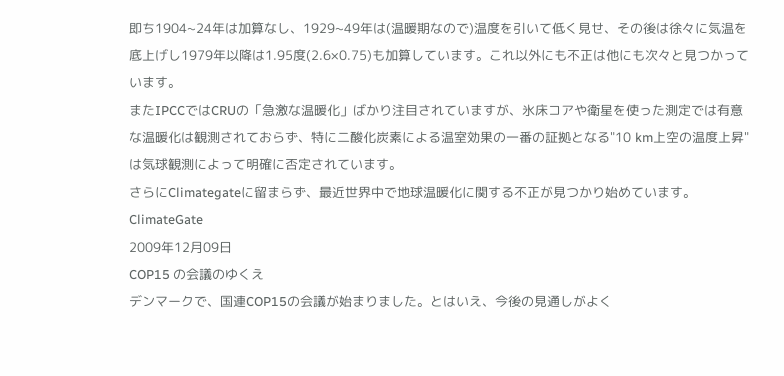即ち1904~24年は加算なし、1929~49年は(温暖期なので)温度を引いて低く見せ、その後は徐々に気温を底上げし1979年以降は1.95度(2.6×0.75)も加算しています。これ以外にも不正は他にも次々と見つかっています。
またIPCCではCRUの「急激な温暖化」ばかり注目されていますが、氷床コアや衛星を使った測定では有意な温暖化は観測されておらず、特に二酸化炭素による温室効果の一番の証拠となる"10 km上空の温度上昇"は気球観測によって明確に否定されています。
さらにClimategateに留まらず、最近世界中で地球温暖化に関する不正が見つかり始めています。
ClimateGate
2009年12月09日
COP15 の会議のゆくえ
デンマークで、国連COP15の会議が始まりました。とはいえ、今後の見通しがよく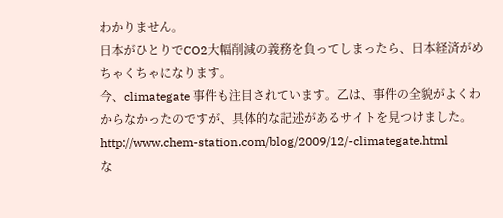わかりません。
日本がひとりでCO2大幅削減の義務を負ってしまったら、日本経済がめちゃくちゃになります。
今、climategate 事件も注目されています。乙は、事件の全貌がよくわからなかったのですが、具体的な記述があるサイトを見つけました。
http://www.chem-station.com/blog/2009/12/-climategate.html
な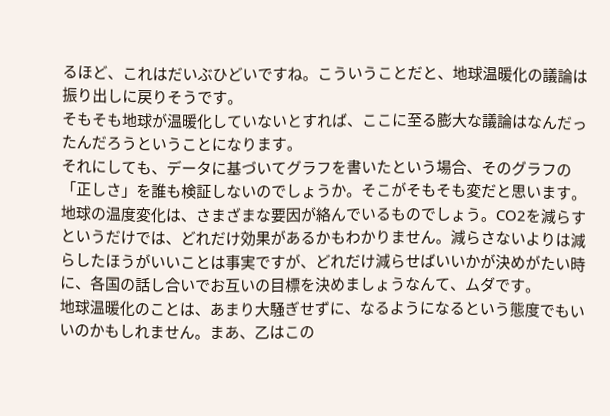るほど、これはだいぶひどいですね。こういうことだと、地球温暖化の議論は振り出しに戻りそうです。
そもそも地球が温暖化していないとすれば、ここに至る膨大な議論はなんだったんだろうということになります。
それにしても、データに基づいてグラフを書いたという場合、そのグラフの「正しさ」を誰も検証しないのでしょうか。そこがそもそも変だと思います。
地球の温度変化は、さまざまな要因が絡んでいるものでしょう。CO2を減らすというだけでは、どれだけ効果があるかもわかりません。減らさないよりは減らしたほうがいいことは事実ですが、どれだけ減らせばいいかが決めがたい時に、各国の話し合いでお互いの目標を決めましょうなんて、ムダです。
地球温暖化のことは、あまり大騒ぎせずに、なるようになるという態度でもいいのかもしれません。まあ、乙はこの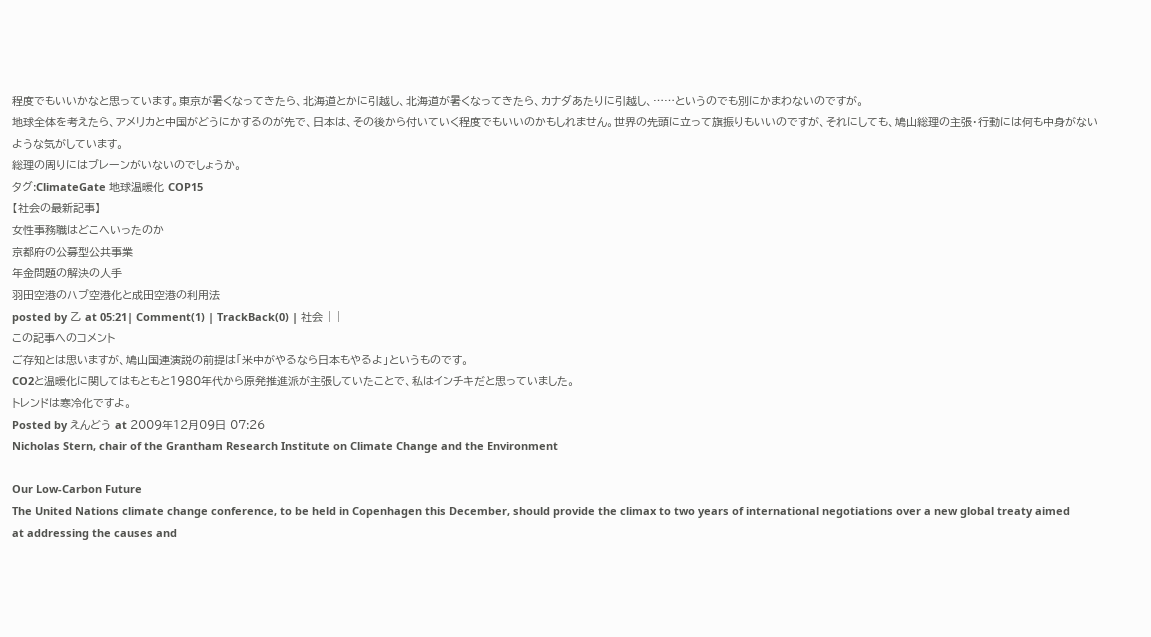程度でもいいかなと思っています。東京が暑くなってきたら、北海道とかに引越し、北海道が暑くなってきたら、カナダあたりに引越し、……というのでも別にかまわないのですが。
地球全体を考えたら、アメリカと中国がどうにかするのが先で、日本は、その後から付いていく程度でもいいのかもしれません。世界の先頭に立って旗振りもいいのですが、それにしても、鳩山総理の主張・行動には何も中身がないような気がしています。
総理の周りにはブレーンがいないのでしょうか。
タグ:ClimateGate 地球温暖化 COP15
【社会の最新記事】
女性事務職はどこへいったのか
京都府の公募型公共事業
年金問題の解決の人手
羽田空港のハブ空港化と成田空港の利用法
posted by 乙 at 05:21| Comment(1) | TrackBack(0) | 社会 | |
この記事へのコメント
ご存知とは思いますが、鳩山国連演説の前提は「米中がやるなら日本もやるよ」というものです。
CO2と温暖化に関してはもともと1980年代から原発推進派が主張していたことで、私はインチキだと思っていました。
トレンドは寒冷化ですよ。
Posted by えんどう at 2009年12月09日 07:26
Nicholas Stern, chair of the Grantham Research Institute on Climate Change and the Environment

Our Low-Carbon Future
The United Nations climate change conference, to be held in Copenhagen this December, should provide the climax to two years of international negotiations over a new global treaty aimed at addressing the causes and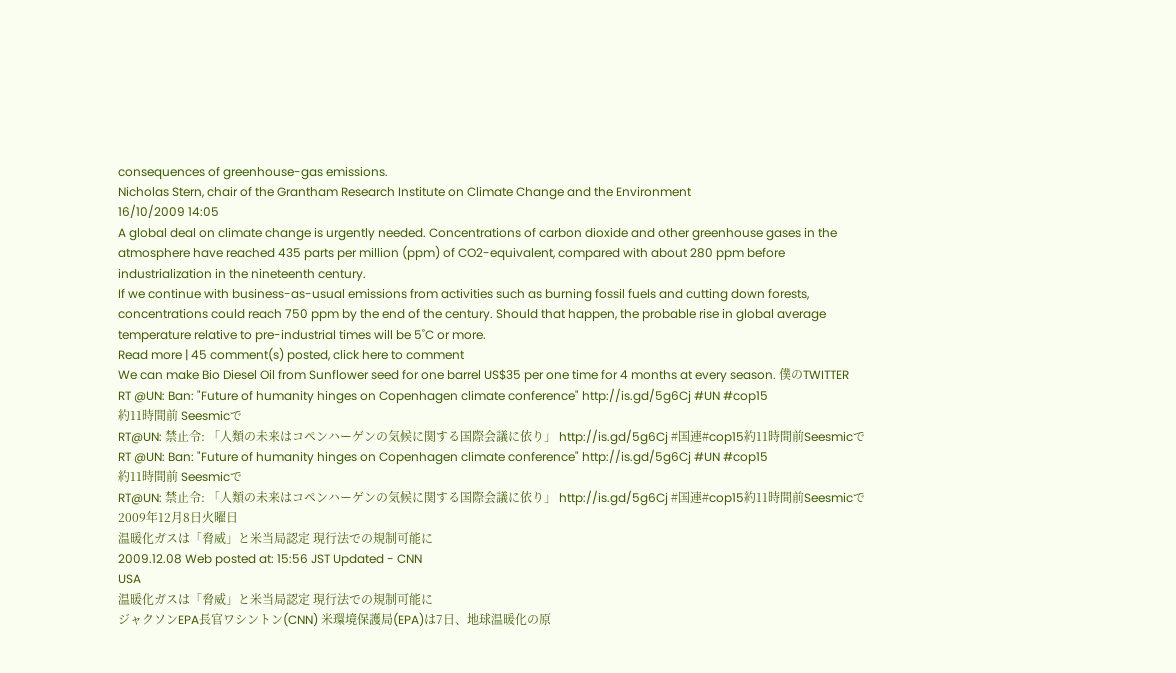consequences of greenhouse-gas emissions.
Nicholas Stern, chair of the Grantham Research Institute on Climate Change and the Environment
16/10/2009 14:05
A global deal on climate change is urgently needed. Concentrations of carbon dioxide and other greenhouse gases in the atmosphere have reached 435 parts per million (ppm) of CO2-equivalent, compared with about 280 ppm before industrialization in the nineteenth century.
If we continue with business-as-usual emissions from activities such as burning fossil fuels and cutting down forests, concentrations could reach 750 ppm by the end of the century. Should that happen, the probable rise in global average temperature relative to pre-industrial times will be 5˚C or more.
Read more | 45 comment(s) posted, click here to comment
We can make Bio Diesel Oil from Sunflower seed for one barrel US$35 per one time for 4 months at every season. 僕のTWITTER
RT @UN: Ban: "Future of humanity hinges on Copenhagen climate conference" http://is.gd/5g6Cj #UN #cop15
約11時間前 Seesmicで
RT@UN: 禁止令: 「人類の未来はコペンハーゲンの気候に関する国際会議に依り」 http://is.gd/5g6Cj #国連#cop15約11時間前Seesmicで
RT @UN: Ban: "Future of humanity hinges on Copenhagen climate conference" http://is.gd/5g6Cj #UN #cop15
約11時間前 Seesmicで
RT@UN: 禁止令: 「人類の未来はコペンハーゲンの気候に関する国際会議に依り」 http://is.gd/5g6Cj #国連#cop15約11時間前Seesmicで
2009年12月8日火曜日
温暖化ガスは「脅威」と米当局認定 現行法での規制可能に
2009.12.08 Web posted at: 15:56 JST Updated - CNN
USA
温暖化ガスは「脅威」と米当局認定 現行法での規制可能に
ジャクソンEPA長官ワシントン(CNN) 米環境保護局(EPA)は7日、地球温暖化の原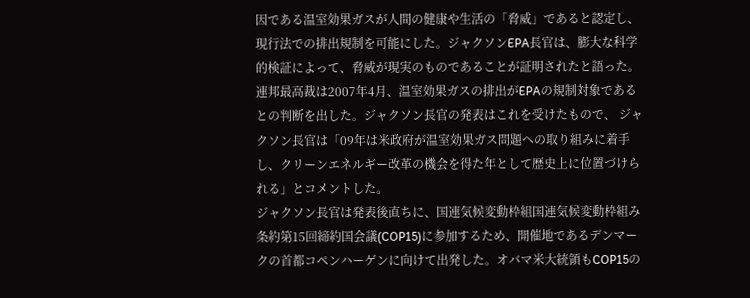因である温室効果ガスが人間の健康や生活の「脅威」であると認定し、現行法での排出規制を可能にした。ジャクソンEPA長官は、膨大な科学的検証によって、脅威が現実のものであることが証明されたと語った。
連邦最高裁は2007年4月、温室効果ガスの排出がEPAの規制対象であるとの判断を出した。ジャクソン長官の発表はこれを受けたもので、 ジャクソン長官は「09年は米政府が温室効果ガス問題への取り組みに着手し、クリーンエネルギー改革の機会を得た年として歴史上に位置づけられる」とコメントした。
ジャクソン長官は発表後直ちに、国連気候変動枠組国連気候変動枠組み条約第15回締約国会議(COP15)に参加するため、開催地であるデンマークの首都コペンハーゲンに向けて出発した。オバマ米大統領もCOP15の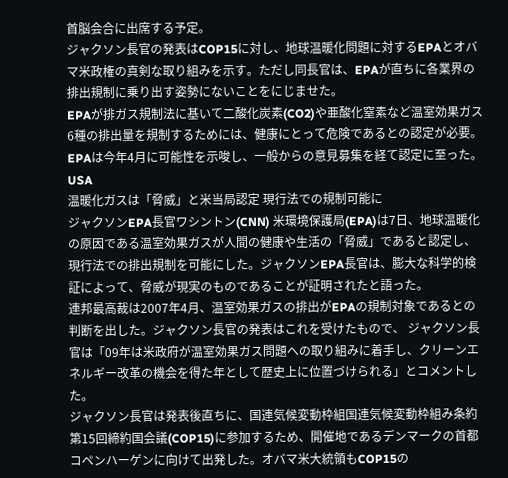首脳会合に出席する予定。
ジャクソン長官の発表はCOP15に対し、地球温暖化問題に対するEPAとオバマ米政権の真剣な取り組みを示す。ただし同長官は、EPAが直ちに各業界の排出規制に乗り出す姿勢にないことをにじませた。
EPAが排ガス規制法に基いて二酸化炭素(CO2)や亜酸化窒素など温室効果ガス6種の排出量を規制するためには、健康にとって危険であるとの認定が必要。EPAは今年4月に可能性を示唆し、一般からの意見募集を経て認定に至った。
USA
温暖化ガスは「脅威」と米当局認定 現行法での規制可能に
ジャクソンEPA長官ワシントン(CNN) 米環境保護局(EPA)は7日、地球温暖化の原因である温室効果ガスが人間の健康や生活の「脅威」であると認定し、現行法での排出規制を可能にした。ジャクソンEPA長官は、膨大な科学的検証によって、脅威が現実のものであることが証明されたと語った。
連邦最高裁は2007年4月、温室効果ガスの排出がEPAの規制対象であるとの判断を出した。ジャクソン長官の発表はこれを受けたもので、 ジャクソン長官は「09年は米政府が温室効果ガス問題への取り組みに着手し、クリーンエネルギー改革の機会を得た年として歴史上に位置づけられる」とコメントした。
ジャクソン長官は発表後直ちに、国連気候変動枠組国連気候変動枠組み条約第15回締約国会議(COP15)に参加するため、開催地であるデンマークの首都コペンハーゲンに向けて出発した。オバマ米大統領もCOP15の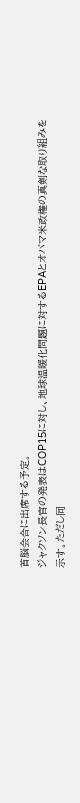首脳会合に出席する予定。
ジャクソン長官の発表はCOP15に対し、地球温暖化問題に対するEPAとオバマ米政権の真剣な取り組みを示す。ただし同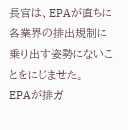長官は、EPAが直ちに各業界の排出規制に乗り出す姿勢にないことをにじませた。
EPAが排ガ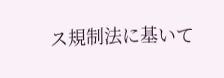ス規制法に基いて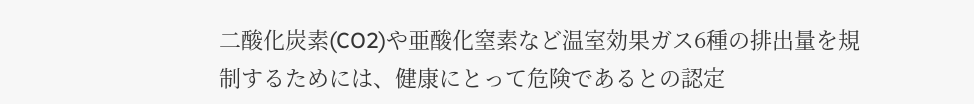二酸化炭素(CO2)や亜酸化窒素など温室効果ガス6種の排出量を規制するためには、健康にとって危険であるとの認定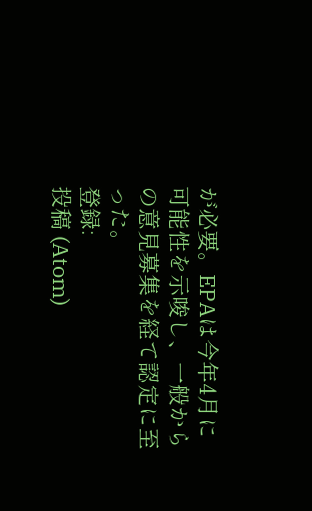が必要。EPAは今年4月に可能性を示唆し、一般からの意見募集を経て認定に至った。
登録:
投稿 (Atom)